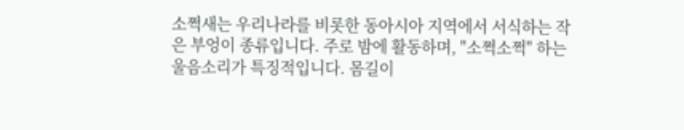소쩍새는 우리나라를 비롯한 동아시아 지역에서 서식하는 작은 부엉이 종류입니다. 주로 밤에 활동하며, "소쩍소쩍" 하는 울음소리가 특징적입니다. 몸길이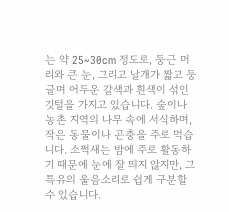는 약 25~30cm 정도로, 둥근 머리와 큰 눈, 그리고 날개가 짧고 둥글며 어두운 갈색과 흰색이 섞인 깃털을 가지고 있습니다. 숲이나 농촌 지역의 나무 속에 서식하며, 작은 동물이나 곤충을 주로 먹습니다. 소쩍새는 밤에 주로 활동하기 때문에 눈에 잘 띄지 않지만, 그 특유의 울음소리로 쉽게 구분할 수 있습니다.